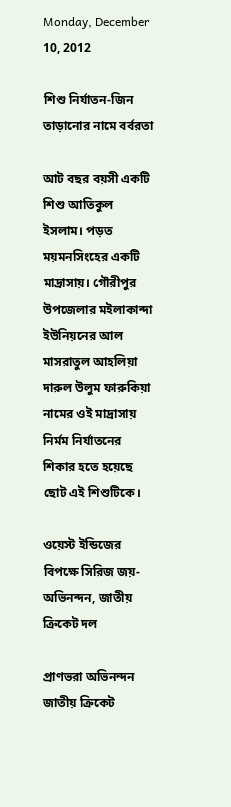Monday, December 10, 2012

শিশু নির্যাতন-জিন তাড়ানোর নামে বর্বরতা

আট বছর বয়সী একটি শিশু আতিকুল ইসলাম। পড়ত ময়মনসিংহের একটি মাদ্রাসায়। গৌরীপুর উপজেলার মইলাকান্দা ইউনিয়নের আল মাসরাতুল আহলিয়া দারুল উলুম ফারুকিয়া নামের ওই মাদ্রাসায় নির্মম নির্যাতনের শিকার হতে হয়েছে ছোট এই শিশুটিকে।

ওয়েস্ট ইন্ডিজের বিপক্ষে সিরিজ জয়-অভিনন্দন, জাতীয় ক্রিকেট দল

প্রাণভরা অভিনন্দন জাতীয় ক্রিকেট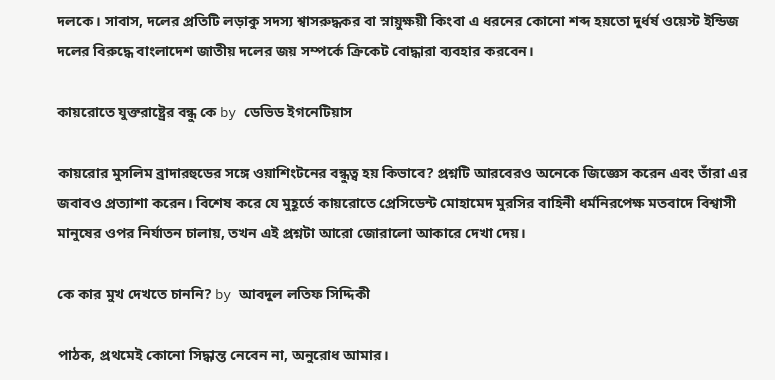দলকে। সাবাস, দলের প্রতিটি লড়াকু সদস্য শ্বাসরুদ্ধকর বা স্নায়ুক্ষয়ী কিংবা এ ধরনের কোনো শব্দ হয়তো দুর্ধর্ষ ওয়েস্ট ইন্ডিজ দলের বিরুদ্ধে বাংলাদেশ জাতীয় দলের জয় সম্পর্কে ক্রিকেট বোদ্ধারা ব্যবহার করবেন।

কায়রোতে যুক্তরাষ্ট্রের বন্ধু কে by ডেভিড ইগনেটিয়াস

কায়রোর মুসলিম ব্রাদারহুডের সঙ্গে ওয়াশিংটনের বন্ধুত্ব হয় কিভাবে? প্রশ্নটি আরবেরও অনেকে জিজ্ঞেস করেন এবং তাঁরা এর জবাবও প্রত্যাশা করেন। বিশেষ করে যে মুহূর্তে কায়রোতে প্রেসিডেন্ট মোহামেদ মুরসির বাহিনী ধর্মনিরপেক্ষ মতবাদে বিশ্বাসী মানুষের ওপর নির্যাতন চালায়, তখন এই প্রশ্নটা আরো জোরালো আকারে দেখা দেয়।

কে কার মুখ দেখতে চাননি? by আবদুল লতিফ সিদ্দিকী

পাঠক, প্রথমেই কোনো সিদ্ধান্ত নেবেন না, অনুরোধ আমার।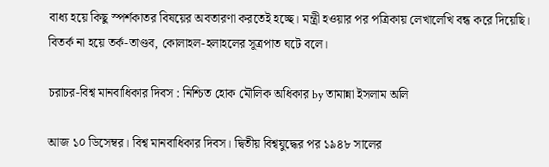বাধ্য হয়ে কিছু স্পর্শকাতর বিষয়ের অবতারণা করতেই হচ্ছে। মন্ত্রী হওয়ার পর পত্রিকায় লেখালেখি বন্ধ করে দিয়েছি। বিতর্ক না হয়ে তর্ক-তাণ্ডব, কোলাহল-হলাহলের সূত্রপাত ঘটে বলে।

চরাচর-বিশ্ব মানবাধিকার দিবস : নিশ্চিত হোক মৌলিক অধিকার by তামান্না ইসলাম অলি

আজ ১০ ডিসেম্বর। বিশ্ব মানবাধিকার দিবস। দ্বিতীয় বিশ্বযুদ্ধের পর ১৯৪৮ সালের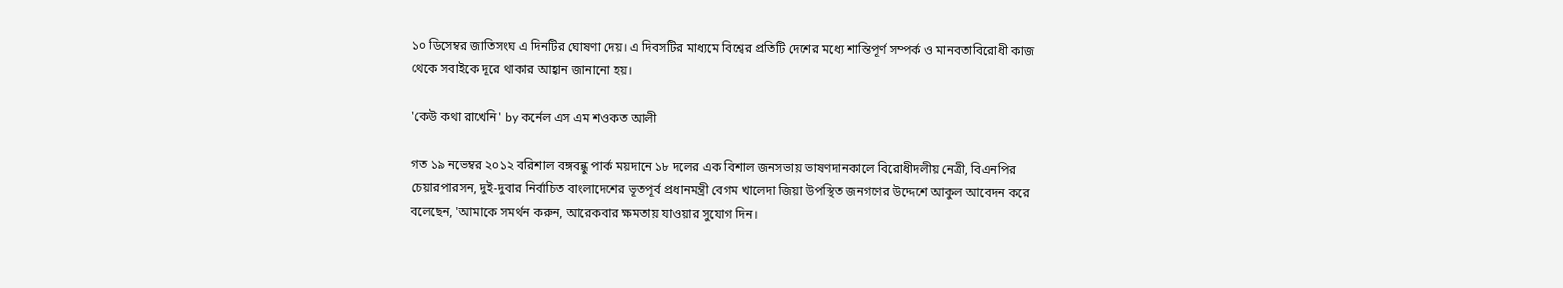১০ ডিসেম্বর জাতিসংঘ এ দিনটির ঘোষণা দেয়। এ দিবসটির মাধ্যমে বিশ্বের প্রতিটি দেশের মধ্যে শান্তিপূর্ণ সম্পর্ক ও মানবতাবিরোধী কাজ থেকে সবাইকে দূরে থাকার আহ্বান জানানো হয়।

'কেউ কথা রাখেনি' by কর্নেল এস এম শওকত আলী

গত ১৯ নভেম্বর ২০১২ বরিশাল বঙ্গবন্ধু পার্ক ময়দানে ১৮ দলের এক বিশাল জনসভায় ভাষণদানকালে বিরোধীদলীয় নেত্রী, বিএনপির চেয়ারপারসন, দুই-দুবার নির্বাচিত বাংলাদেশের ভূতপূর্ব প্রধানমন্ত্রী বেগম খালেদা জিয়া উপস্থিত জনগণের উদ্দেশে আকুল আবেদন করে বলেছেন, 'আমাকে সমর্থন করুন, আরেকবার ক্ষমতায় যাওয়ার সুযোগ দিন।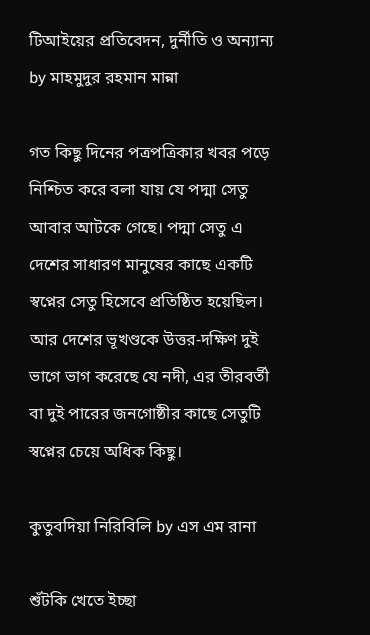টিআইয়ের প্রতিবেদন, দুর্নীতি ও অন্যান্য by মাহমুদুর রহমান মান্না

গত কিছু দিনের পত্রপত্রিকার খবর পড়ে নিশ্চিত করে বলা যায় যে পদ্মা সেতু আবার আটকে গেছে। পদ্মা সেতু এ দেশের সাধারণ মানুষের কাছে একটি স্বপ্নের সেতু হিসেবে প্রতিষ্ঠিত হয়েছিল। আর দেশের ভূখণ্ডকে উত্তর-দক্ষিণ দুই ভাগে ভাগ করেছে যে নদী, এর তীরবর্তী বা দুই পারের জনগোষ্ঠীর কাছে সেতুটি স্বপ্নের চেয়ে অধিক কিছু।

কুতুবদিয়া নিরিবিলি by এস এম রানা

শুঁটকি খেতে ইচ্ছা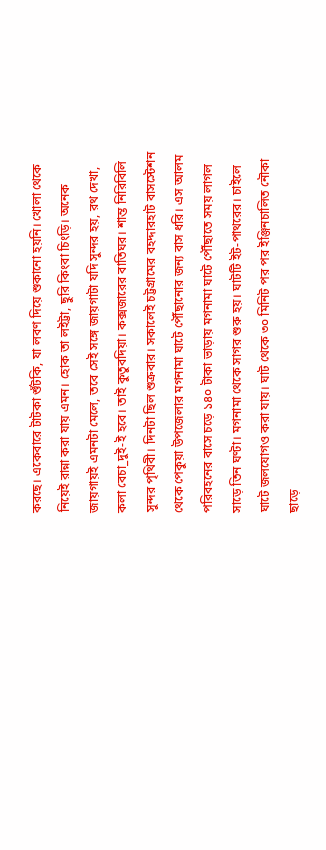করছে। একেবারে টাটকা শুঁটকি, যা লবণ দিয়ে শুকানো হয়নি। খোলা থেকে নিয়েই রান্না করা যায় এমন। হোক তা লইট্টা, ছুরি কিংবা চিংড়ি। অনেক জায়গায়ই এমনটা মেলে, তবে সেই সঙ্গে জায়গাটা যদি সুন্দর হয়, রথ দেখা, কলা বেচা_দুই-ই হবে। তাই কুতুবদিয়া। কক্সজারের বাতিঘর। শান্ত নিরিবিলি সুন্দর পৃথিবী। দিনটা ছিল শুক্রবার। সকালেই চট্টগ্রামের বহদ্দারহাট বাসস্টেশন থেকে পেকুয়া উপজেলার মগনামা ঘাটে পৌঁছানোর জন্য বাস ধরি। এস আলম পরিবহনের বাসে চড়ে ১৪০ টাকা ভাড়ায় মগনামা ঘাটে পৌঁছাতে সময় লাগল সাড়ে তিন ঘণ্টা। মগনামা থেকে সাগর শুরু হয়। ঘাটটি ইট-পাথরের। চাইলে ঘাটে জলযোগও করা যায়। ঘাট থেকে ৩০ মিনিট পর পর ইঞ্জিনচালিত নৌকা ছাড়ে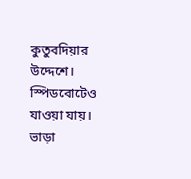কুতুবদিয়ার উদ্দেশে। স্পিডবোটেও যাওয়া যায়। ভাড়া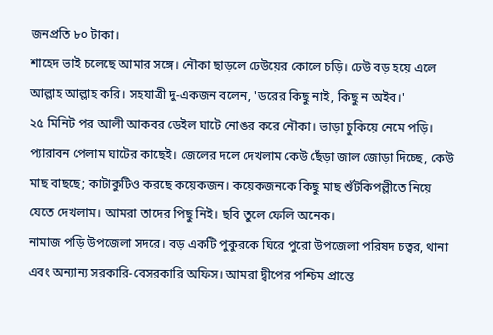জনপ্রতি ৮০ টাকা।
শাহেদ ভাই চলেছে আমার সঙ্গে। নৌকা ছাড়লে ঢেউয়ের কোলে চড়ি। ঢেউ বড় হয়ে এলে আল্লাহ আল্লাহ করি। সহযাত্রী দু-একজন বলেন, 'ডরের কিছু নাই, কিছু ন অইব।'
২৫ মিনিট পর আলী আকবর ডেইল ঘাটে নোঙর করে নৌকা। ভাড়া চুকিয়ে নেমে পড়ি। প্যারাবন পেলাম ঘাটের কাছেই। জেলের দলে দেখলাম কেউ ছেঁড়া জাল জোড়া দিচ্ছে, কেউ মাছ বাছছে; কাটাকুটিও করছে কয়েকজন। কয়েকজনকে কিছু মাছ শুঁটকিপল্লীতে নিয়ে যেতে দেখলাম। আমরা তাদের পিছু নিই। ছবি তুলে ফেলি অনেক।
নামাজ পড়ি উপজেলা সদরে। বড় একটি পুকুরকে ঘিরে পুরো উপজেলা পরিষদ চত্বর, থানা এবং অন্যান্য সরকারি-বেসরকারি অফিস। আমরা দ্বীপের পশ্চিম প্রান্তে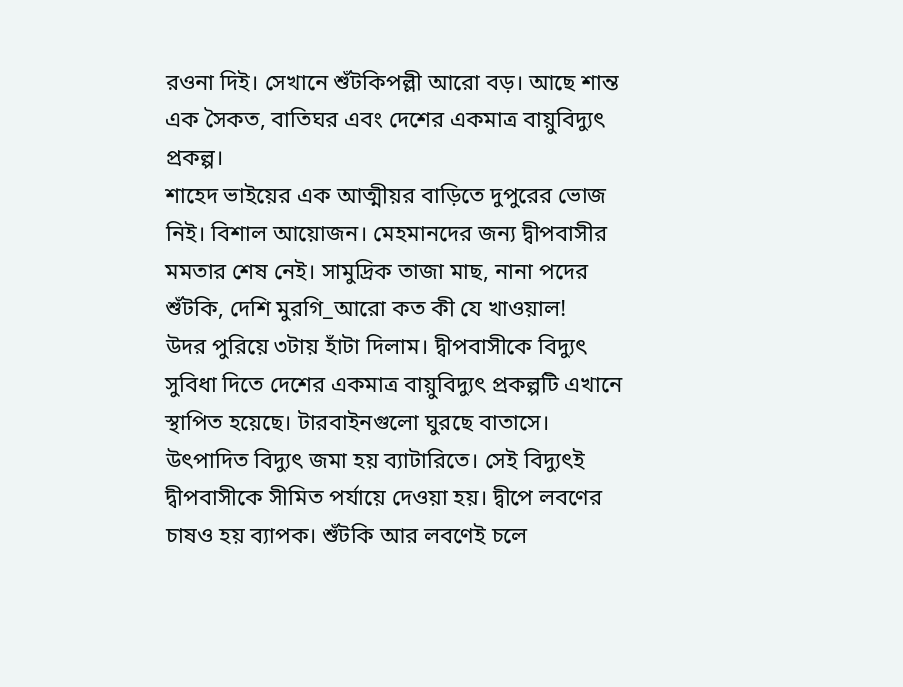রওনা দিই। সেখানে শুঁটকিপল্লী আরো বড়। আছে শান্ত এক সৈকত, বাতিঘর এবং দেশের একমাত্র বায়ুবিদ্যুৎ প্রকল্প।
শাহেদ ভাইয়ের এক আত্মীয়র বাড়িতে দুপুরের ভোজ নিই। বিশাল আয়োজন। মেহমানদের জন্য দ্বীপবাসীর মমতার শেষ নেই। সামুদ্রিক তাজা মাছ, নানা পদের শুঁটকি, দেশি মুরগি_আরো কত কী যে খাওয়াল!
উদর পুরিয়ে ৩টায় হাঁটা দিলাম। দ্বীপবাসীকে বিদ্যুৎ সুবিধা দিতে দেশের একমাত্র বায়ুবিদ্যুৎ প্রকল্পটি এখানে স্থাপিত হয়েছে। টারবাইনগুলো ঘুরছে বাতাসে। উৎপাদিত বিদ্যুৎ জমা হয় ব্যাটারিতে। সেই বিদ্যুৎই দ্বীপবাসীকে সীমিত পর্যায়ে দেওয়া হয়। দ্বীপে লবণের চাষও হয় ব্যাপক। শুঁটকি আর লবণেই চলে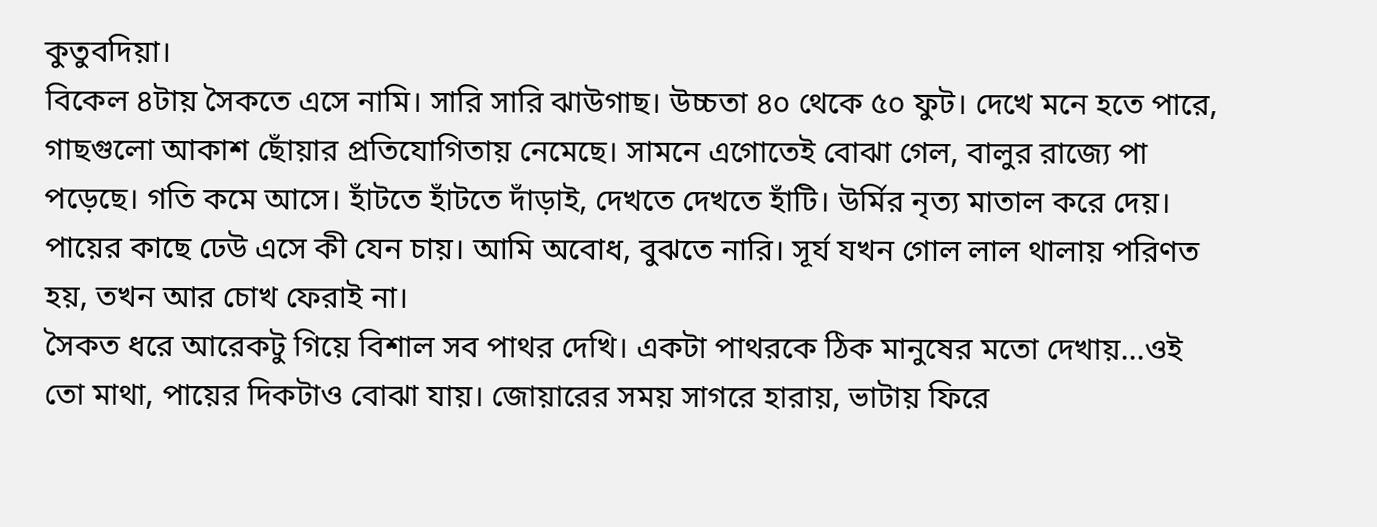কুতুবদিয়া।
বিকেল ৪টায় সৈকতে এসে নামি। সারি সারি ঝাউগাছ। উচ্চতা ৪০ থেকে ৫০ ফুট। দেখে মনে হতে পারে, গাছগুলো আকাশ ছোঁয়ার প্রতিযোগিতায় নেমেছে। সামনে এগোতেই বোঝা গেল, বালুর রাজ্যে পা পড়েছে। গতি কমে আসে। হাঁটতে হাঁটতে দাঁড়াই, দেখতে দেখতে হাঁটি। উর্মির নৃত্য মাতাল করে দেয়। পায়ের কাছে ঢেউ এসে কী যেন চায়। আমি অবোধ, বুঝতে নারি। সূর্য যখন গোল লাল থালায় পরিণত হয়, তখন আর চোখ ফেরাই না।
সৈকত ধরে আরেকটু গিয়ে বিশাল সব পাথর দেখি। একটা পাথরকে ঠিক মানুষের মতো দেখায়...ওই তো মাথা, পায়ের দিকটাও বোঝা যায়। জোয়ারের সময় সাগরে হারায়, ভাটায় ফিরে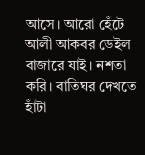আসে। আরো হেঁটে আলী আকবর ডেইল বাজারে যাই। নশতা করি। বাতিঘর দেখতে হাঁটা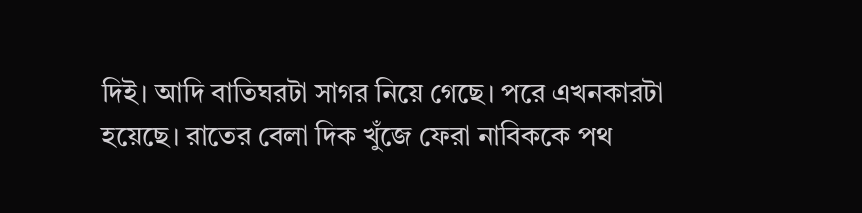দিই। আদি বাতিঘরটা সাগর নিয়ে গেছে। পরে এখনকারটা হয়েছে। রাতের বেলা দিক খুঁজে ফেরা নাবিককে পথ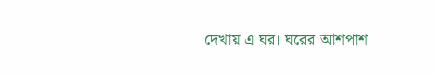দেখায় এ ঘর। ঘরের আশপাশ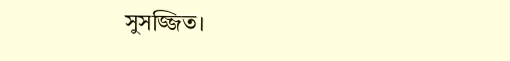সুসজ্জিত।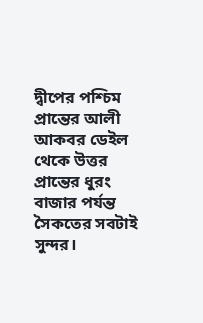দ্বীপের পশ্চিম প্রান্তের আলী আকবর ডেইল থেকে উত্তর প্রান্তের ধুরং বাজার পর্যন্ত সৈকতের সবটাই সুন্দর।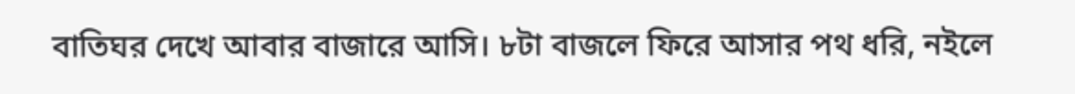বাতিঘর দেখে আবার বাজারে আসি। ৮টা বাজলে ফিরে আসার পথ ধরি, নইলে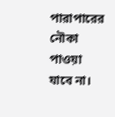পারাপারের নৌকা পাওয়া যাবে না।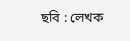ছবি : লেখক